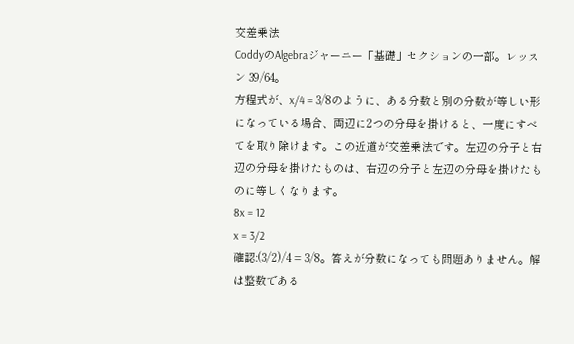交差乗法
CoddyのAlgebraジャーニー「基礎」セクションの一部。レッスン 39/64。
方程式が、x/4 = 3/8のように、ある分数と別の分数が等しい形になっている場合、両辺に2つの分母を掛けると、一度にすべてを取り除けます。この近道が交差乗法です。左辺の分子と右辺の分母を掛けたものは、右辺の分子と左辺の分母を掛けたものに等しくなります。
8x = 12
x = 3/2
確認:(3/2)/4 = 3/8。答えが分数になっても問題ありません。解は整数である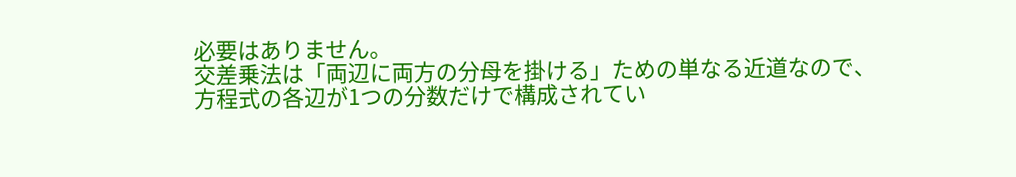必要はありません。
交差乗法は「両辺に両方の分母を掛ける」ための単なる近道なので、方程式の各辺が1つの分数だけで構成されてい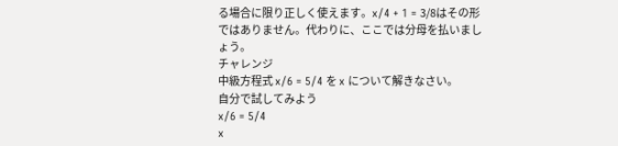る場合に限り正しく使えます。x/4 + 1 = 3/8はその形ではありません。代わりに、ここでは分母を払いましょう。
チャレンジ
中級方程式 x/6 = 5/4 を x について解きなさい。
自分で試してみよう
x/6 = 5/4
x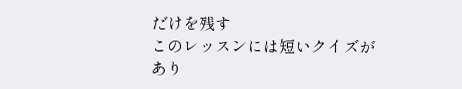だけを残す
このレッスンには短いクイズがあり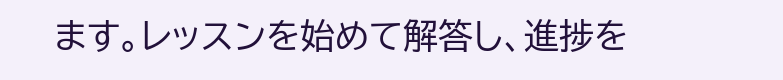ます。レッスンを始めて解答し、進捗を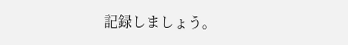記録しましょう。